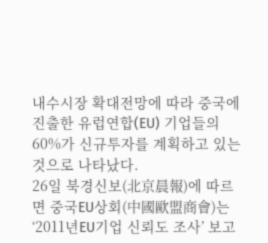내수시장 확대전망에 따라 중국에 진출한 유럽연합(EU) 기업들의 60%가 신규투자를 계획하고 있는 것으로 나타났다.
26일 북경신보(北京晨報)에 따르면 중국EU상회(中國歐盟商會)는 ‘2011년EU기업 신뢰도 조사’ 보고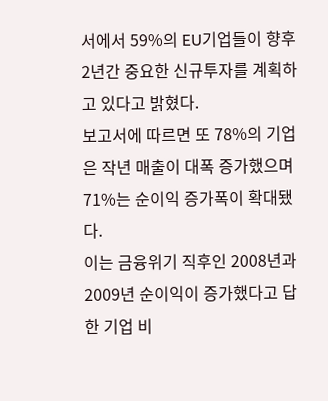서에서 59%의 EU기업들이 향후 2년간 중요한 신규투자를 계획하고 있다고 밝혔다.
보고서에 따르면 또 78%의 기업은 작년 매출이 대폭 증가했으며 71%는 순이익 증가폭이 확대됐다.
이는 금융위기 직후인 2008년과 2009년 순이익이 증가했다고 답한 기업 비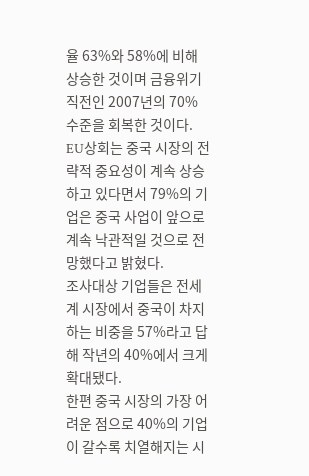율 63%와 58%에 비해 상승한 것이며 금융위기 직전인 2007년의 70% 수준을 회복한 것이다.
EU상회는 중국 시장의 전략적 중요성이 계속 상승하고 있다면서 79%의 기업은 중국 사업이 앞으로 계속 낙관적일 것으로 전망했다고 밝혔다.
조사대상 기업들은 전세계 시장에서 중국이 차지하는 비중을 57%라고 답해 작년의 40%에서 크게 확대됐다.
한편 중국 시장의 가장 어려운 점으로 40%의 기업이 갈수록 치열해지는 시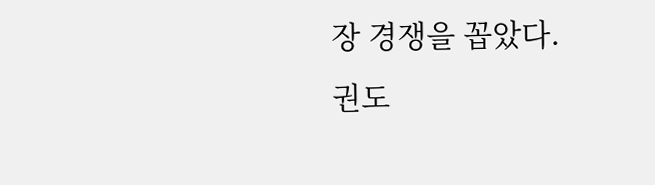장 경쟁을 꼽았다.
권도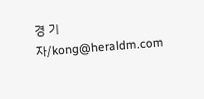경 기자/kong@heraldm.com